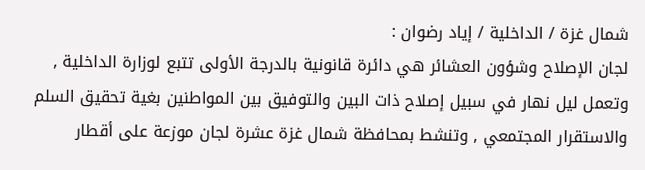شمال غزة / الداخلية / إياد رضوان :
لجان الإصلاح وشؤون العشائر هي دائرة قانونية بالدرجة الأولى تتبع لوزارة الداخلية , وتعمل ليل نهار في سبيل إصلاح ذات البين والتوفيق بين المواطنين بغية تحقيق السلم والاستقرار المجتمعي , وتنشط بمحافظة شمال غزة عشرة لجان موزعة على أقطار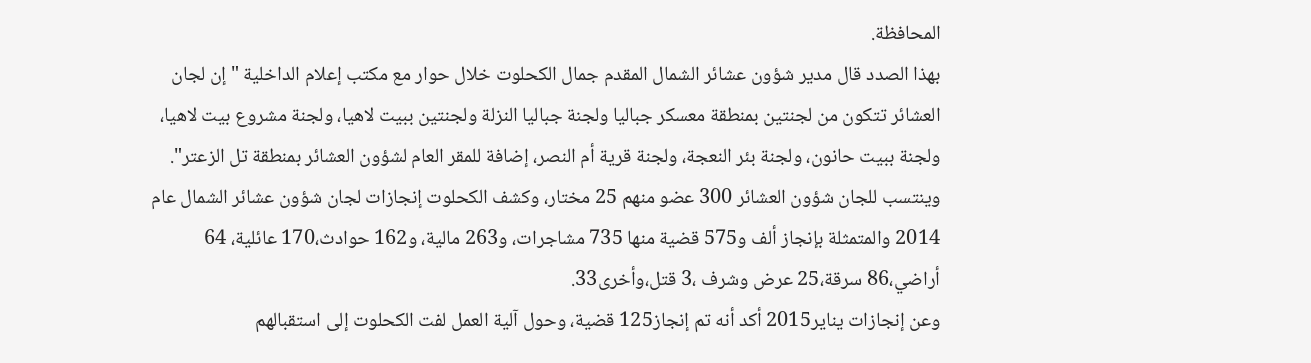المحافظة.
بهذا الصدد قال مدير شؤون عشائر الشمال المقدم جمال الكحلوت خلال حوار مع مكتب إعلام الداخلية " إن لجان العشائر تتكون من لجنتين بمنطقة معسكر جباليا ولجنة جباليا النزلة ولجنتين ببيت لاهيا، ولجنة مشروع بيت لاهيا، ولجنة ببيت حانون، ولجنة بئر النعجة، ولجنة قرية أم النصر، إضافة للمقر العام لشؤون العشائر بمنطقة تل الزعتر".
وينتسب للجان شؤون العشائر 300 عضو منهم 25 مختار، وكشف الكحلوت إنجازات لجان شؤون عشائر الشمال عام 2014 والمتمثلة بإنجاز ألف و575 قضية منها 735 مشاجرات، و263 مالية، و162 حوادث،170 عائلية، 64 أراضي،86 سرقة،25 عرض وشرف ،3 قتل،وأخرى33.
وعن إنجازات يناير2015 أكد أنه تم إنجاز125 قضية، وحول آلية العمل لفت الكحلوت إلى استقبالهم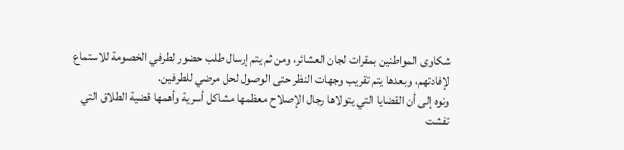شكاوى المواطنين بمقرات لجان العشائر، ومن ثم يتم إرسال طلب حضور لطرفي الخصومة للاستماع لإفادتهم، وبعدها يتم تقريب وجهات النظر حتى الوصول لحل مرضي للطرفين.
ونوه إلى أن القضايا التي يتولاها رجال الإصلاح معظمها مشاكل أسرية وأهمها قضية الطلاق التي تفشت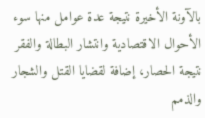بالآونة الأخيرة نتيجة عدة عوامل منها سوء الأحوال الاقتصادية وانتشار البطالة والفقر نتيجة الحصار، إضافة لقضايا القتل والشجار والذمم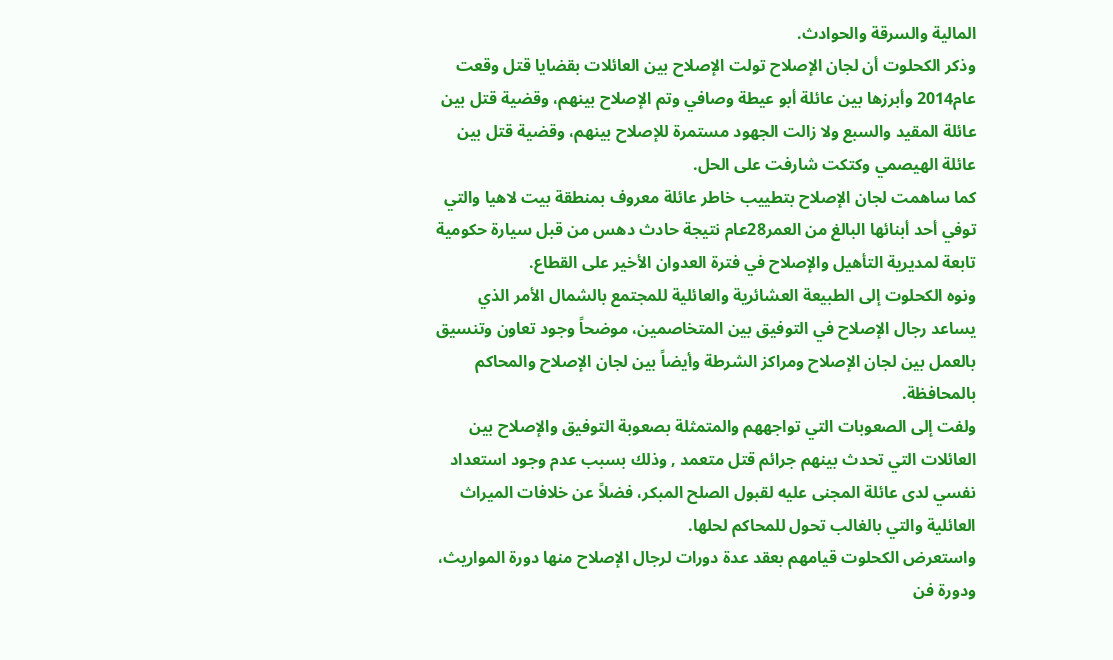المالية والسرقة والحوادث.
وذكر الكحلوت أن لجان الإصلاح تولت الإصلاح بين العائلات بقضايا قتل وقعت عام2014 وأبرزها بين عائلة أبو عيطة وصافي وتم الإصلاح بينهم، وقضية قتل بين عائلة المقيد والسبع ولا زالت الجهود مستمرة للإصلاح بينهم، وقضية قتل بين عائلة الهيصمي وكتكت شارفت على الحل.
كما ساهمت لجان الإصلاح بتطييب خاطر عائلة معروف بمنطقة بيت لاهيا والتي توفي أحد أبنائها البالغ من العمر28عام نتيجة حادث دهس من قبل سيارة حكومية تابعة لمديرية التأهيل والإصلاح في فترة العدوان الأخير على القطاع.
ونوه الكحلوت إلى الطبيعة العشائرية والعائلية للمجتمع بالشمال الأمر الذي يساعد رجال الإصلاح في التوفيق بين المتخاصمين، موضحاً وجود تعاون وتنسيق بالعمل بين لجان الإصلاح ومراكز الشرطة وأيضاً بين لجان الإصلاح والمحاكم بالمحافظة.
ولفت إلى الصعوبات التي تواجههم والمتمثلة بصعوبة التوفيق والإصلاح بين العائلات التي تحدث بينهم جرائم قتل متعمد , وذلك بسبب عدم وجود استعداد نفسي لدى عائلة المجنى عليه لقبول الصلح المبكر، فضلاً عن خلافات الميراث العائلية والتي بالغالب تحول للمحاكم لحلها.
واستعرض الكحلوت قيامهم بعقد عدة دورات لرجال الإصلاح منها دورة المواريث، ودورة فن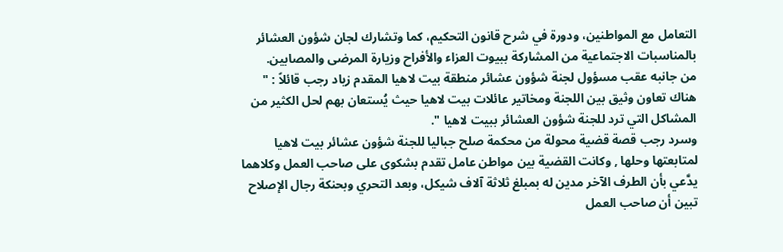التعامل مع المواطنين، ودورة في شرح قانون التحكيم، كما وتشارك لجان شؤون العشائر بالمناسبات الاجتماعية من المشاركة ببيوت العزاء والأفراح وزيارة المرضى والمصابين.
من جانبه عقب مسؤول لجنة شؤون عشائر منطقة بيت لاهيا المقدم زياد رجب قائلاً : " هناك تعاون وثيق بين اللجنة ومخاتير عائلات بيت لاهيا حيث يُستعان بهم لحل الكثير من المشاكل التي ترد للجنة شؤون العشائر ببيت لاهيا ".
وسرد رجب قصة قضية محولة من محكمة صلح جباليا للجنة شؤون عشائر بيت لاهيا لمتابعتها وحلها , وكانت القضية بين مواطن عامل تقدم بشكوى على صاحب العمل وكلاهما يدَّعي بأن الطرف الآخر مدين له بمبلغ ثلاثة آلاف شيكل، وبعد التحري وبحنكة رجال الإصلاح تبين أن صاحب العمل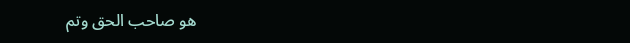هو صاحب الحق وتم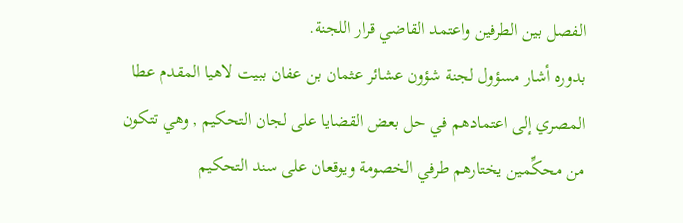الفصل بين الطرفين واعتمد القاضي قرار اللجنة.
بدوره أشار مسؤول لجنة شؤون عشائر عثمان بن عفان ببيت لاهيا المقدم عطا المصري إلى اعتمادهم في حل بعض القضايا على لجان التحكيم , وهي تتكون من محكِّمين يختارهم طرفي الخصومة ويوقعان على سند التحكيم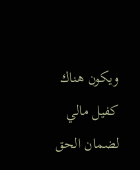ويكون هناك كفيل مالي لضمان الحق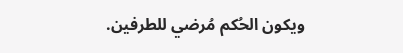ويكون الحُكم مُرضي للطرفين.